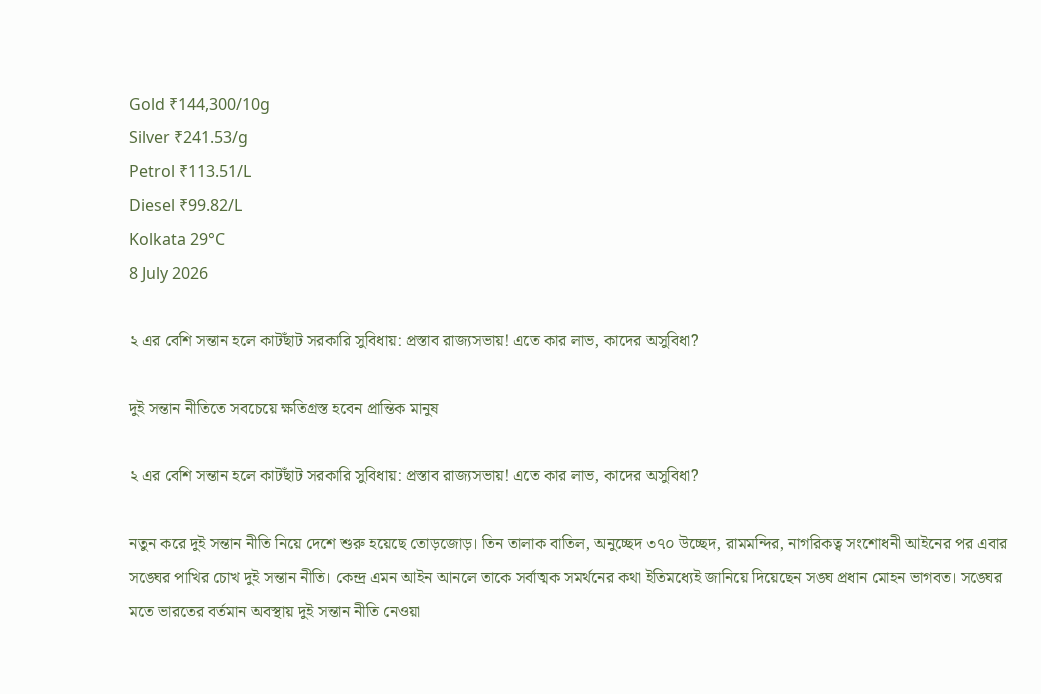Gold ₹144,300/10g
Silver ₹241.53/g
Petrol ₹113.51/L
Diesel ₹99.82/L
Kolkata 29°C
8 July 2026

২ এর বেশি সন্তান হলে কাটছাঁট সরকারি সুবিধায়: প্রস্তাব রাজ্যসভায়! এতে কার লাভ, কাদের অসুবিধা?

দুই সন্তান নীতিতে সবচেয়ে ক্ষতিগ্রস্ত হবেন প্রান্তিক মানুষ

২ এর বেশি সন্তান হলে কাটছাঁট সরকারি সুবিধায়: প্রস্তাব রাজ্যসভায়! এতে কার লাভ, কাদের অসুবিধা?

নতুন করে দুই সন্তান নীতি নিয়ে দেশে শুরু হয়েছে তোড়জোড়। তিন তালাক বাতিল, অনুচ্ছেদ ৩৭০ উচ্ছেদ, রামমন্দির, নাগরিকত্ব সংশোধনী আইনের পর এবার সঙ্ঘের পাখির চোখ দুই সন্তান নীতি। কেন্দ্র এমন আইন আনলে তাকে সর্বাত্মক সমর্থনের কথা ইতিমধ্যেই জানিয়ে দিয়েছেন সঙ্ঘ প্রধান মোহন ভাগবত। সঙ্ঘের মতে ভারতের বর্তমান অবস্থায় দুই সন্তান নীতি নেওয়া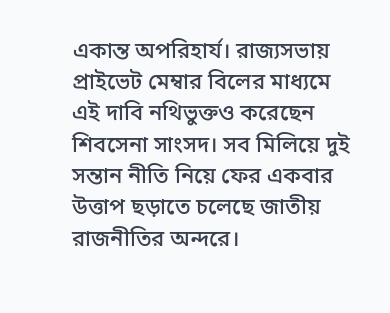একান্ত অপরিহার্য। রাজ্যসভায় প্রাইভেট মেম্বার বিলের মাধ্যমে এই দাবি নথিভুক্তও করেছেন শিবসেনা সাংসদ। সব মিলিয়ে দুই সন্তান নীতি নিয়ে ফের একবার উত্তাপ ছড়াতে চলেছে জাতীয় রাজনীতির অন্দরে।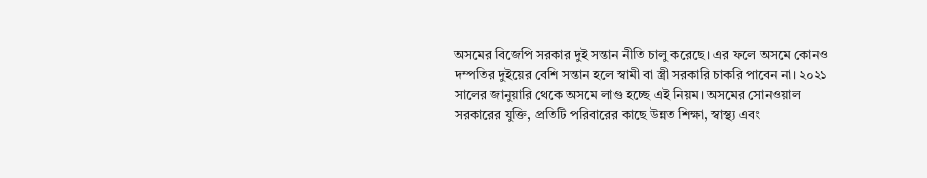অসমের বিজেপি সরকার দুই সন্তান নীতি চালু করেছে। এর ফলে অসমে কোনও দম্পতির দুইয়ের বেশি সন্তান হলে স্বামী বা স্ত্রী সরকারি চাকরি পাবেন না। ২০২১ সালের জানুয়ারি থেকে অসমে লাগু হচ্ছে এই নিয়ম। অসমের সোনওয়াল সরকারের যুক্তি, প্রতিটি পরিবারের কাছে উন্নত শিক্ষা, স্বাস্থ্য এবং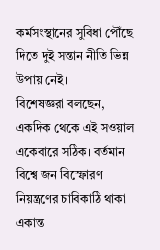কর্মসংস্থানের সুবিধা পৌঁছে দিতে দুই সন্তান নীতি ভিন্ন উপায় নেই।
বিশেষজ্ঞরা বলছেন, একদিক থেকে এই সওয়াল একেবারে সঠিক। বর্তমান বিশ্বে জন বিস্ফোরণ নিয়ন্ত্রণের চাবিকাঠি থাকা একান্ত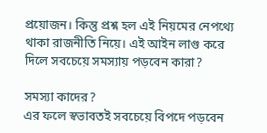প্রয়োজন। কিন্তু প্রশ্ন হল এই নিয়মের নেপথ্যে থাকা রাজনীতি নিয়ে। এই আইন লাগু করে দিলে সবচেয়ে সমস্যায় পড়বেন কারা?

সমস্যা কাদের?
এর ফলে স্বভাবতই সবচেয়ে বিপদে পড়বেন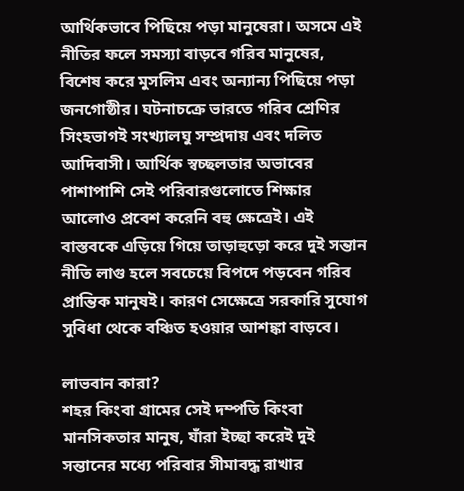আর্থিকভাবে পিছিয়ে পড়া মানুষেরা। অসমে এই নীতির ফলে সমস্যা বাড়বে গরিব মানুষের, বিশেষ করে মুসলিম এবং অন্যান্য পিছিয়ে পড়া জনগোষ্ঠীর। ঘটনাচক্রে ভারতে গরিব শ্রেণির সিংহভাগই সংখ্যালঘু সম্প্রদায় এবং দলিত আদিবাসী। আর্থিক স্বচ্ছলতার অভাবের পাশাপাশি সেই পরিবারগুলোতে শিক্ষার আলোও প্রবেশ করেনি বহু ক্ষেত্রেই। এই বাস্তবকে এড়িয়ে গিয়ে তাড়াহুড়ো করে দুই সন্তান নীতি লাগু হলে সবচেয়ে বিপদে পড়বেন গরিব প্রান্তিক মানুষই। কারণ সেক্ষেত্রে সরকারি সুযোগ সুবিধা থেকে বঞ্চিত হওয়ার আশঙ্কা বাড়বে।

লাভবান কারা?
শহর কিংবা গ্রামের সেই দম্পতি কিংবা মানসিকতার মানুষ, যাঁরা ইচ্ছা করেই দুই সন্তানের মধ্যে পরিবার সীমাবদ্ধ রাখার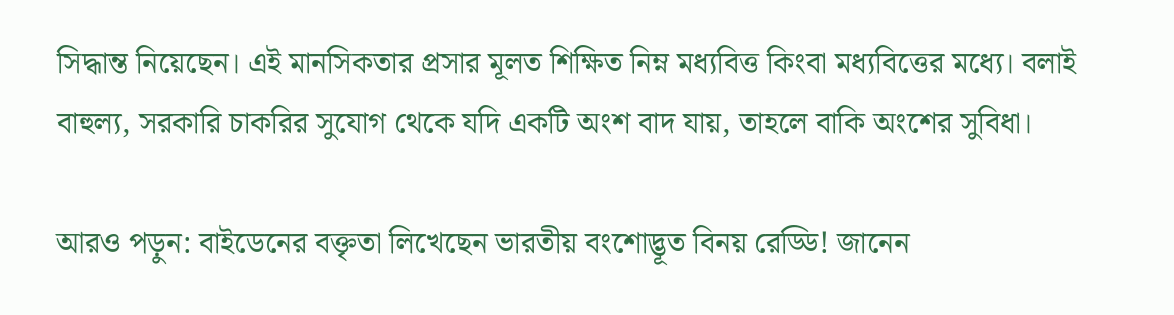সিদ্ধান্ত নিয়েছেন। এই মানসিকতার প্রসার মূলত শিক্ষিত নিম্ন মধ্যবিত্ত কিংবা মধ্যবিত্তের মধ্যে। বলাই বাহুল্য, সরকারি চাকরির সুযোগ থেকে যদি একটি অংশ বাদ যায়, তাহলে বাকি অংশের সুবিধা।

আরও পড়ুন: বাইডেনের বক্তৃতা লিখেছেন ভারতীয় বংশোদ্ভূত বিনয় রেড্ডি! জানেন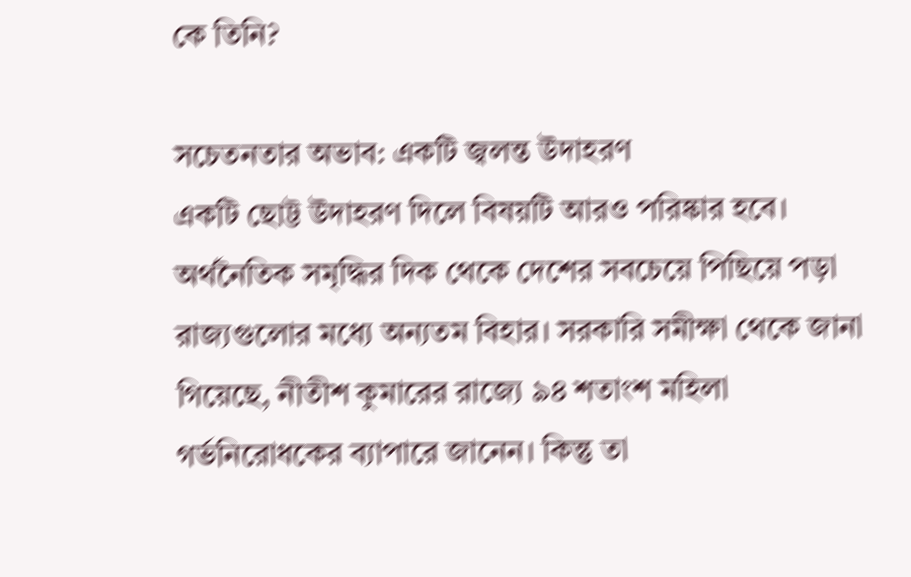কে তিনি?

সচেতনতার অভাব: একটি জ্বলন্ত উদাহরণ
একটি ছোট্ট উদাহরণ দিলে বিষয়টি আরও পরিষ্কার হবে। অর্থনৈতিক সমৃদ্ধির দিক থেকে দেশের সবচেয়ে পিছিয়ে পড়া রাজ্যগুলোর মধ্যে অন্যতম বিহার। সরকারি সমীক্ষা থেকে জানা গিয়েছে, নীতীশ কুমারের রাজ্যে ৯৪ শতাংশ মহিলা গর্ভনিরোধকের ব্যাপারে জানেন। কিন্তু তা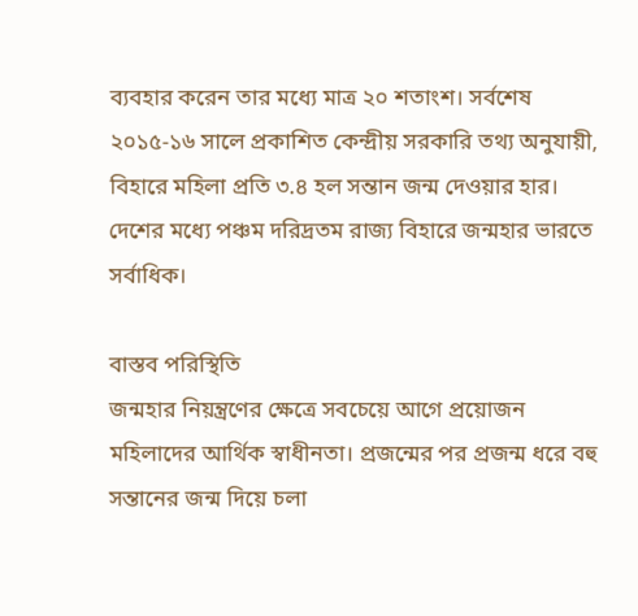ব্যবহার করেন তার মধ্যে মাত্র ২০ শতাংশ। সর্বশেষ ২০১৫-১৬ সালে প্রকাশিত কেন্দ্রীয় সরকারি তথ্য অনুযায়ী, বিহারে মহিলা প্রতি ৩.৪ হল সন্তান জন্ম দেওয়ার হার। দেশের মধ্যে পঞ্চম দরিদ্রতম রাজ্য বিহারে জন্মহার ভারতে সর্বাধিক।

বাস্তব পরিস্থিতি
জন্মহার নিয়ন্ত্রণের ক্ষেত্রে সবচেয়ে আগে প্রয়োজন মহিলাদের আর্থিক স্বাধীনতা। প্রজন্মের পর প্রজন্ম ধরে বহু সন্তানের জন্ম দিয়ে চলা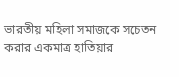ভারতীয় মহিলা সমাজকে সচেতন করার একমাত্র হাতিয়ার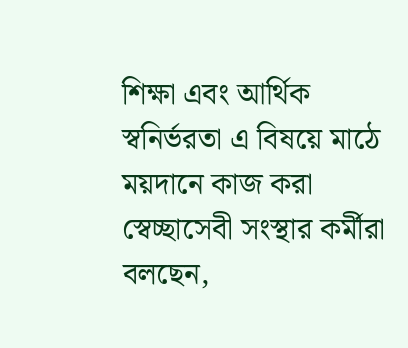শিক্ষা এবং আর্থিক স্বনির্ভরতা এ বিষয়ে মাঠে ময়দানে কাজ করা স্বেচ্ছাসেবী সংস্থার কর্মীরা বলছেন,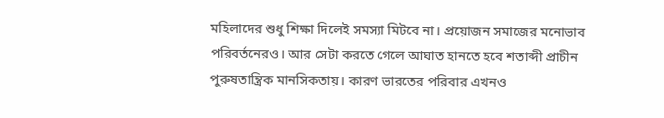মহিলাদের শুধু শিক্ষা দিলেই সমস্যা মিটবে না। প্রয়োজন সমাজের মনোভাব পরিবর্তনেরও। আর সেটা করতে গেলে আঘাত হানতে হবে শতাব্দী প্রাচীন পুরুষতান্ত্রিক মানসিকতায়। কারণ ভারতের পরিবার এখনও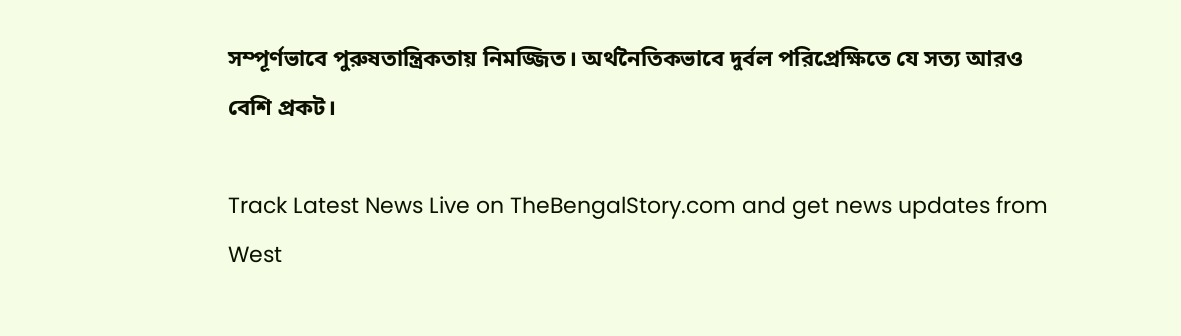সম্পূর্ণভাবে পুরুষতান্ত্রিকতায় নিমজ্জিত। অর্থনৈতিকভাবে দুর্বল পরিপ্রেক্ষিতে যে সত্য আরও বেশি প্রকট।

Track Latest News Live on TheBengalStory.com and get news updates from West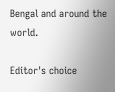Bengal and around the world.

Editor's choice